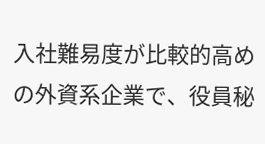入社難易度が比較的高めの外資系企業で、役員秘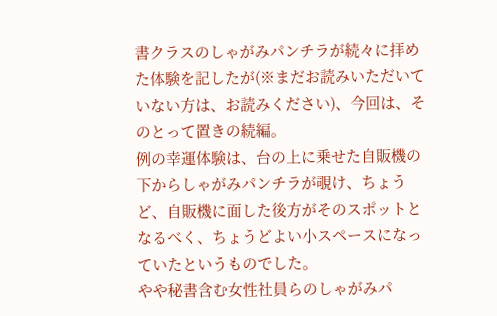書クラスのしゃがみパンチラが続々に拝めた体験を記したが(※まだお読みいただいていない方は、お読みください)、今回は、そのとって置きの続編。
例の幸運体験は、台の上に乗せた自販機の下からしゃがみパンチラが覗け、ちょうど、自販機に面した後方がそのスポットとなるべく、ちょうどよい小スペースになっていたというものでした。
やや秘書含む女性社員らのしゃがみパ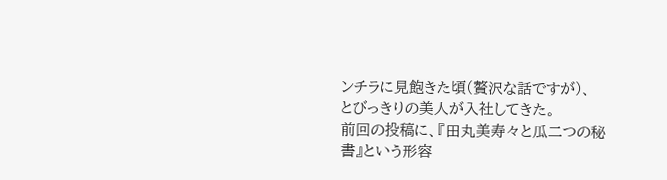ンチラに見飽きた頃(贅沢な話ですが)、
とびっきりの美人が入社してきた。
前回の投稿に、『田丸美寿々と瓜二つの秘書』という形容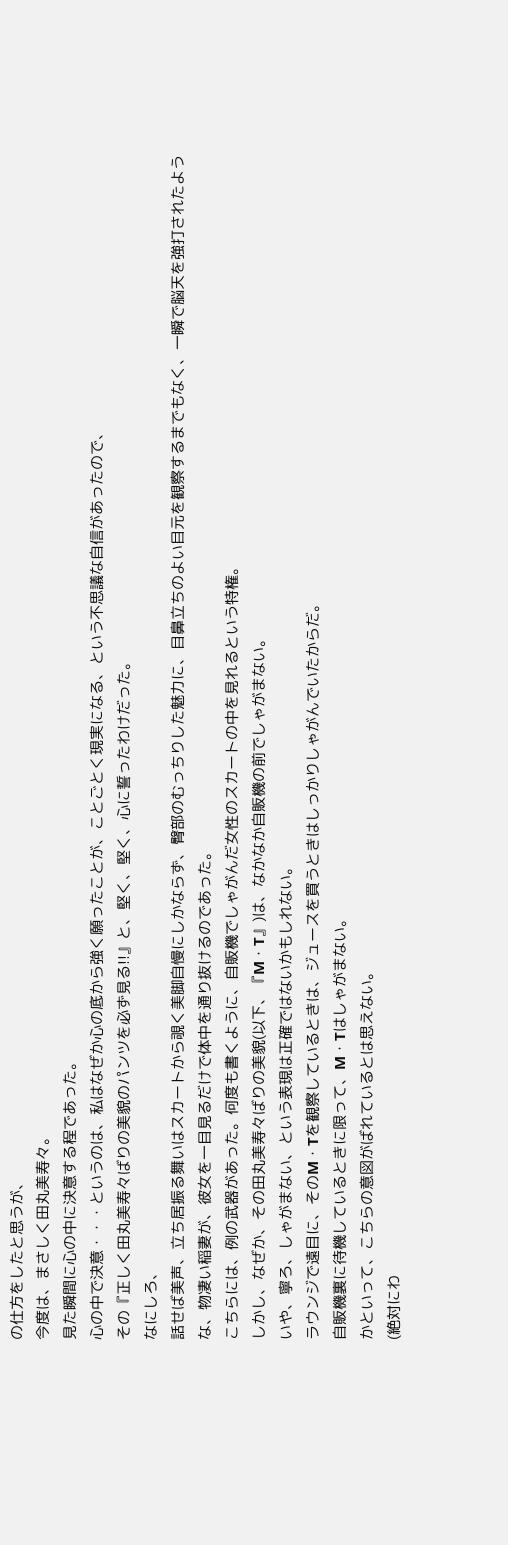の仕方をしたと思うが、
今度は、まさしく田丸美寿々。
見た瞬間に心の中に決意する程であった。
心の中で決意・・・というのは、私はなぜか心の底から強く願ったことが、ことごとく現実になる、という不思議な自信があったので、
その『正しく田丸美寿々ばりの美貌のパンツを必ず見る!!』と、堅く、堅く、心に誓ったわけだった。
なにしろ、
話せば美声、立ち居振る舞いはスカートから覗く美脚自慢にしかならず、臀部のむっちりした魅力に、目鼻立ちのよい目元を観察するまでもなく、一瞬で脳天を強打されたような、物凄い稲妻が、彼女を一目見るだけで体中を通り抜けるのであった。
こちらには、例の武器があった。何度も書くように、自販機でしゃがんだ女性のスカートの中を見れるという特権。
しかし、なぜか、その田丸美寿々ばりの美貌(以下、『M・T』)は、なかなか自販機の前でしゃがまない。
いや、寧ろ、しゃがまない、という表現は正確ではないかもしれない。
ラウンジで遠目に、そのM・Tを観察しているときは、ジュースを買うときはしっかりしゃがんでいたからだ。
自販機裏に待機しているときに限って、M・Tはしゃがまない。
かといって、こちらの意図がばれているとは思えない。
(絶対にわ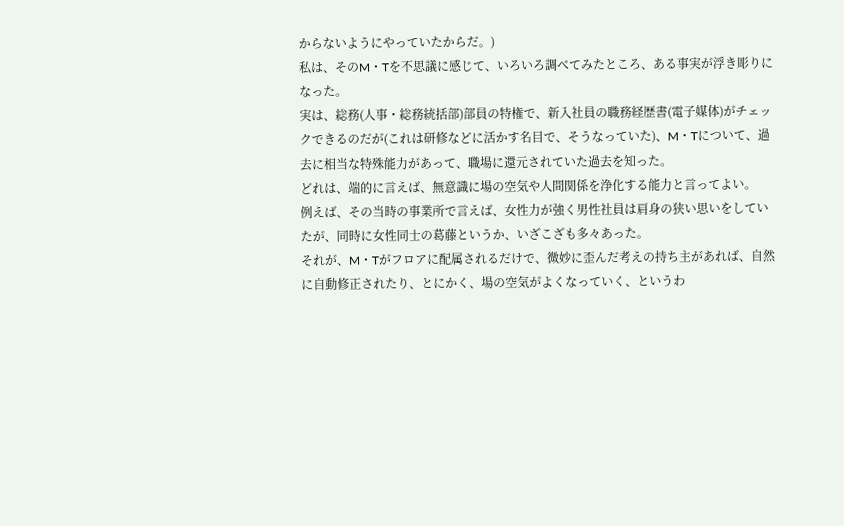からないようにやっていたからだ。)
私は、そのM・Tを不思議に感じて、いろいろ調べてみたところ、ある事実が浮き彫りになった。
実は、総務(人事・総務統括部)部員の特権で、新入社員の職務経歴書(電子媒体)がチェックできるのだが(これは研修などに活かす名目で、そうなっていた)、M・Tについて、過去に相当な特殊能力があって、職場に還元されていた過去を知った。
どれは、端的に言えば、無意識に場の空気や人間関係を浄化する能力と言ってよい。
例えば、その当時の事業所で言えば、女性力が強く男性社員は肩身の狭い思いをしていたが、同時に女性同士の葛藤というか、いざこざも多々あった。
それが、M・Tがフロアに配属されるだけで、微妙に歪んだ考えの持ち主があれば、自然に自動修正されたり、とにかく、場の空気がよくなっていく、というわ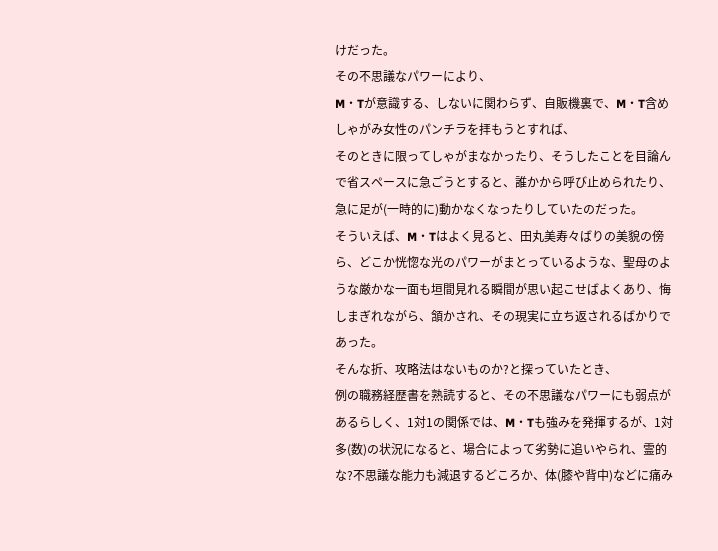けだった。
その不思議なパワーにより、
M・Tが意識する、しないに関わらず、自販機裏で、M・T含めしゃがみ女性のパンチラを拝もうとすれば、
そのときに限ってしゃがまなかったり、そうしたことを目論んで省スペースに急ごうとすると、誰かから呼び止められたり、急に足が(一時的に)動かなくなったりしていたのだった。
そういえば、M・Tはよく見ると、田丸美寿々ばりの美貌の傍ら、どこか恍惚な光のパワーがまとっているような、聖母のような厳かな一面も垣間見れる瞬間が思い起こせばよくあり、悔しまぎれながら、頷かされ、その現実に立ち返されるばかりであった。
そんな折、攻略法はないものか?と探っていたとき、
例の職務経歴書を熟読すると、その不思議なパワーにも弱点があるらしく、1対1の関係では、M・Tも強みを発揮するが、1対多(数)の状況になると、場合によって劣勢に追いやられ、霊的な?不思議な能力も減退するどころか、体(膝や背中)などに痛み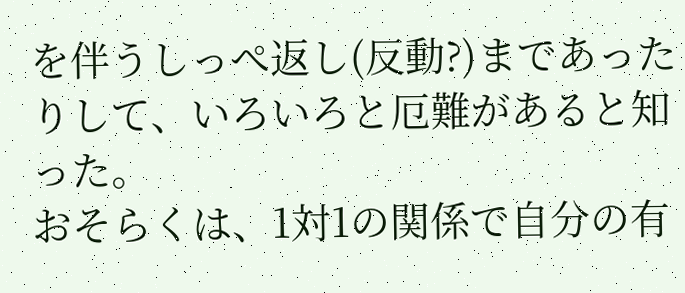を伴うしっぺ返し(反動?)まであったりして、いろいろと厄難があると知った。
おそらくは、1対1の関係で自分の有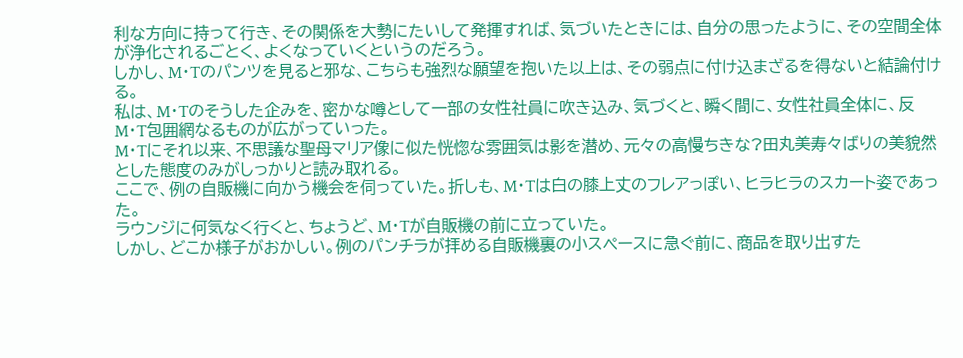利な方向に持って行き、その関係を大勢にたいして発揮すれば、気づいたときには、自分の思ったように、その空間全体が浄化されるごとく、よくなっていくというのだろう。
しかし、M・Tのパンツを見ると邪な、こちらも強烈な願望を抱いた以上は、その弱点に付け込まざるを得ないと結論付ける。
私は、M・Tのそうした企みを、密かな噂として一部の女性社員に吹き込み、気づくと、瞬く間に、女性社員全体に、反 M・T包囲網なるものが広がっていった。
M・Tにそれ以来、不思議な聖母マリア像に似た恍惚な雰囲気は影を潜め、元々の高慢ちきな?田丸美寿々ばりの美貌然とした態度のみがしっかりと読み取れる。
ここで、例の自販機に向かう機会を伺っていた。折しも、M・Tは白の膝上丈のフレアっぽい、ヒラヒラのスカート姿であった。
ラウンジに何気なく行くと、ちょうど、M・Tが自販機の前に立っていた。
しかし、どこか様子がおかしい。例のパンチラが拝める自販機裏の小スペースに急ぐ前に、商品を取り出すた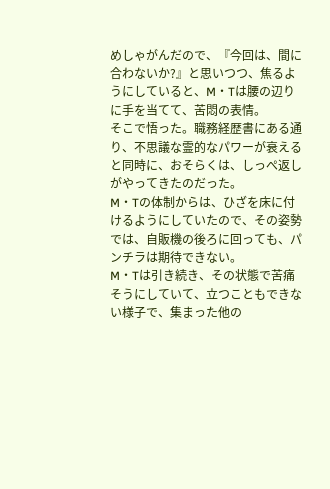めしゃがんだので、『今回は、間に合わないか?』と思いつつ、焦るようにしていると、M・Tは腰の辺りに手を当てて、苦悶の表情。
そこで悟った。職務経歴書にある通り、不思議な霊的なパワーが衰えると同時に、おそらくは、しっぺ返しがやってきたのだった。
M・Tの体制からは、ひざを床に付けるようにしていたので、その姿勢では、自販機の後ろに回っても、パンチラは期待できない。
M・Tは引き続き、その状態で苦痛そうにしていて、立つこともできない様子で、集まった他の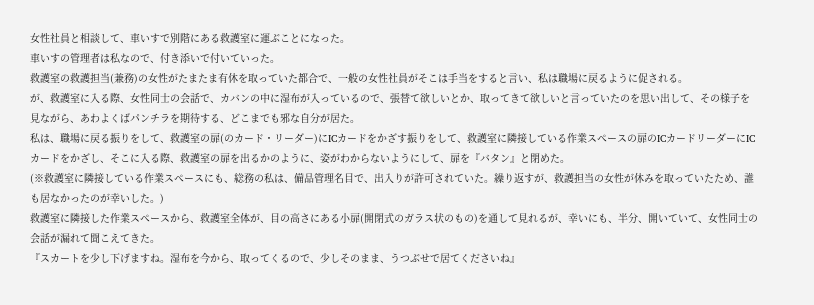女性社員と相談して、車いすで別階にある救護室に運ぶことになった。
車いすの管理者は私なので、付き添いで付いていった。
救護室の救護担当(兼務)の女性がたまたま有休を取っていた都合で、一般の女性社員がそこは手当をすると言い、私は職場に戻るように促される。
が、救護室に入る際、女性同士の会話で、カバンの中に湿布が入っているので、張替て欲しいとか、取ってきて欲しいと言っていたのを思い出して、その様子を見ながら、あわよくばパンチラを期待する、どこまでも邪な自分が居た。
私は、職場に戻る振りをして、救護室の扉(のカード・リーダー)にICカードをかざす振りをして、救護室に隣接している作業スペースの扉のICカードリーダーにICカードをかざし、そこに入る際、救護室の扉を出るかのように、姿がわからないようにして、扉を『バタン』と閉めた。
(※救護室に隣接している作業スペースにも、総務の私は、備品管理名目で、出入りが許可されていた。繰り返すが、救護担当の女性が休みを取っていたため、誰も居なかったのが幸いした。)
救護室に隣接した作業スペースから、救護室全体が、目の高さにある小扉(開閉式のガラス状のもの)を通して見れるが、幸いにも、半分、開いていて、女性同士の会話が漏れて聞こえてきた。
『スカートを少し下げますね。湿布を今から、取ってくるので、少しそのまま、うつぶせで居てくださいね』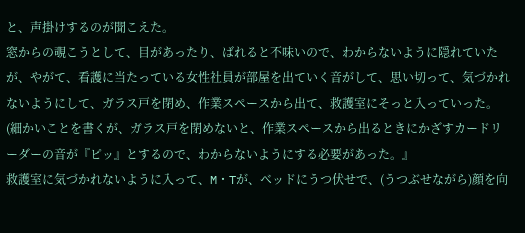と、声掛けするのが聞こえた。
窓からの覗こうとして、目があったり、ばれると不味いので、わからないように隠れていたが、やがて、看護に当たっている女性社員が部屋を出ていく音がして、思い切って、気づかれないようにして、ガラス戸を閉め、作業スペースから出て、救護室にそっと入っていった。
(細かいことを書くが、ガラス戸を閉めないと、作業スペースから出るときにかざすカードリーダーの音が『ピッ』とするので、わからないようにする必要があった。』
救護室に気づかれないように入って、M・Tが、ベッドにうつ伏せで、(うつぶせながら)顔を向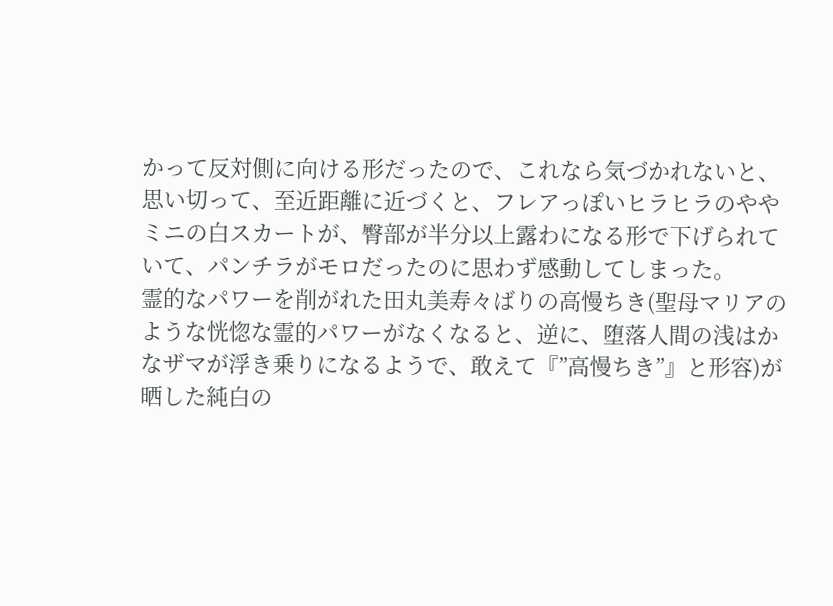かって反対側に向ける形だったので、これなら気づかれないと、思い切って、至近距離に近づくと、フレアっぽいヒラヒラのややミニの白スカートが、臀部が半分以上露わになる形で下げられていて、パンチラがモロだったのに思わず感動してしまった。
霊的なパワーを削がれた田丸美寿々ばりの高慢ちき(聖母マリアのような恍惚な霊的パワーがなくなると、逆に、堕落人間の浅はかなザマが浮き乗りになるようで、敢えて『”高慢ちき”』と形容)が晒した純白の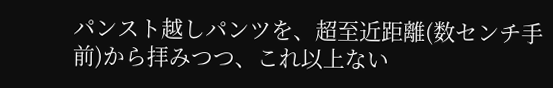パンスト越しパンツを、超至近距離(数センチ手前)から拝みつつ、これ以上ない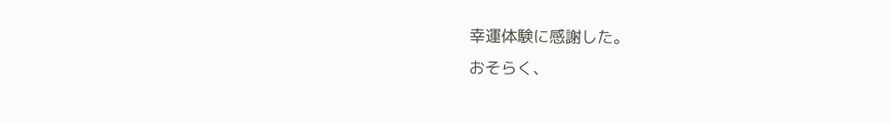幸運体験に感謝した。
おそらく、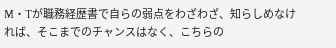M・Tが職務経歴書で自らの弱点をわざわざ、知らしめなければ、そこまでのチャンスはなく、こちらの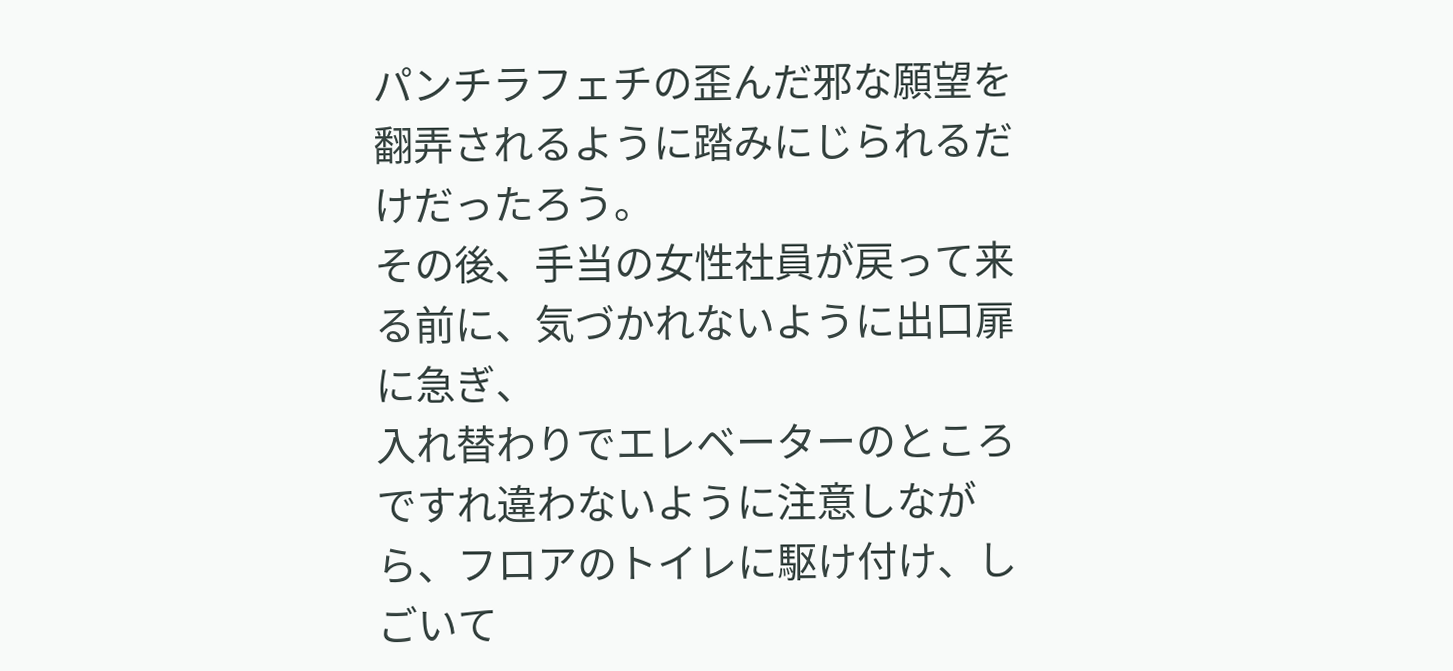パンチラフェチの歪んだ邪な願望を翻弄されるように踏みにじられるだけだったろう。
その後、手当の女性社員が戻って来る前に、気づかれないように出口扉に急ぎ、
入れ替わりでエレベーターのところですれ違わないように注意しながら、フロアのトイレに駆け付け、しごいて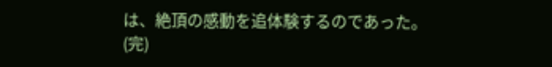は、絶頂の感動を追体験するのであった。
(完)